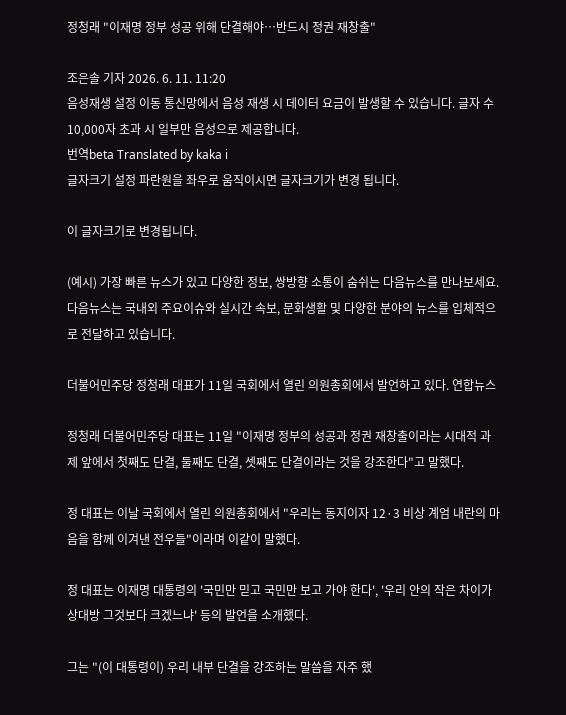정청래 "이재명 정부 성공 위해 단결해야…반드시 정권 재창출"

조은솔 기자 2026. 6. 11. 11:20
음성재생 설정 이동 통신망에서 음성 재생 시 데이터 요금이 발생할 수 있습니다. 글자 수 10,000자 초과 시 일부만 음성으로 제공합니다.
번역beta Translated by kaka i
글자크기 설정 파란원을 좌우로 움직이시면 글자크기가 변경 됩니다.

이 글자크기로 변경됩니다.

(예시) 가장 빠른 뉴스가 있고 다양한 정보, 쌍방향 소통이 숨쉬는 다음뉴스를 만나보세요. 다음뉴스는 국내외 주요이슈와 실시간 속보, 문화생활 및 다양한 분야의 뉴스를 입체적으로 전달하고 있습니다.

더불어민주당 정청래 대표가 11일 국회에서 열린 의원총회에서 발언하고 있다. 연합뉴스

정청래 더불어민주당 대표는 11일 "이재명 정부의 성공과 정권 재창출이라는 시대적 과제 앞에서 첫째도 단결, 둘째도 단결, 셋째도 단결이라는 것을 강조한다"고 말했다.

정 대표는 이날 국회에서 열린 의원총회에서 "우리는 동지이자 12·3 비상 계엄 내란의 마음을 함께 이겨낸 전우들"이라며 이같이 말했다.

정 대표는 이재명 대통령의 '국민만 믿고 국민만 보고 가야 한다', '우리 안의 작은 차이가 상대방 그것보다 크겠느냐' 등의 발언을 소개했다.

그는 "(이 대통령이) 우리 내부 단결을 강조하는 말씀을 자주 했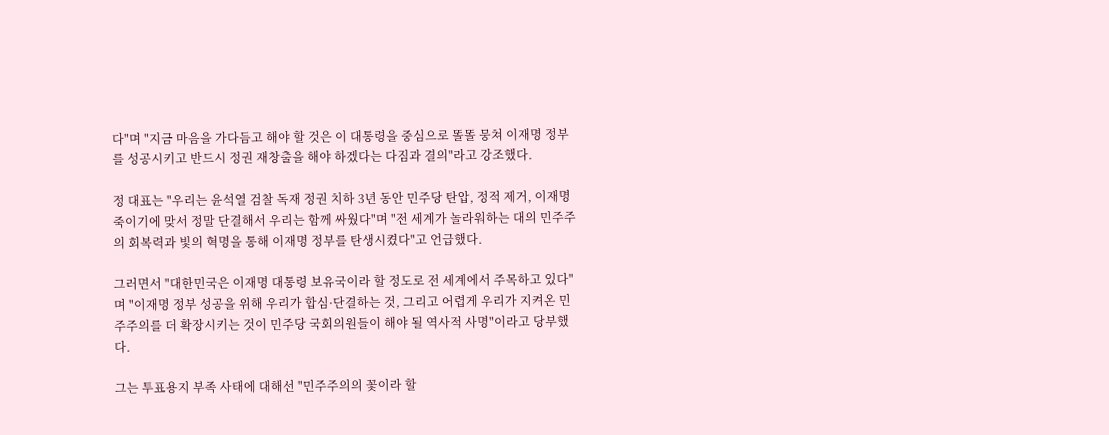다"며 "지금 마음을 가다듬고 해야 할 것은 이 대통령을 중심으로 똘똘 뭉쳐 이재명 정부를 성공시키고 반드시 정권 재창출을 해야 하겠다는 다짐과 결의"라고 강조했다.

정 대표는 "우리는 윤석열 검찰 독재 정권 치하 3년 동안 민주당 탄압, 정적 제거, 이재명 죽이기에 맞서 정말 단결해서 우리는 함께 싸웠다"며 "전 세계가 놀라워하는 대의 민주주의 회복력과 빛의 혁명을 통해 이재명 정부를 탄생시켰다"고 언급했다.

그러면서 "대한민국은 이재명 대통령 보유국이라 할 정도로 전 세계에서 주목하고 있다"며 "이재명 정부 성공을 위해 우리가 합심·단결하는 것, 그리고 어렵게 우리가 지켜온 민주주의를 더 확장시키는 것이 민주당 국회의원들이 해야 될 역사적 사명"이라고 당부했다.

그는 투표용지 부족 사태에 대해선 "민주주의의 꽃이라 할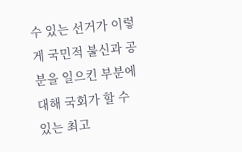수 있는 선거가 이렇게 국민적 불신과 공분을 일으킨 부분에 대해 국회가 할 수 있는 최고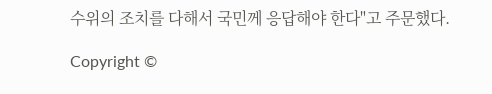수위의 조치를 다해서 국민께 응답해야 한다"고 주문했다.

Copyright ©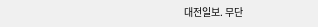대전일보. 무단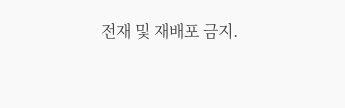전재 및 재배포 금지.